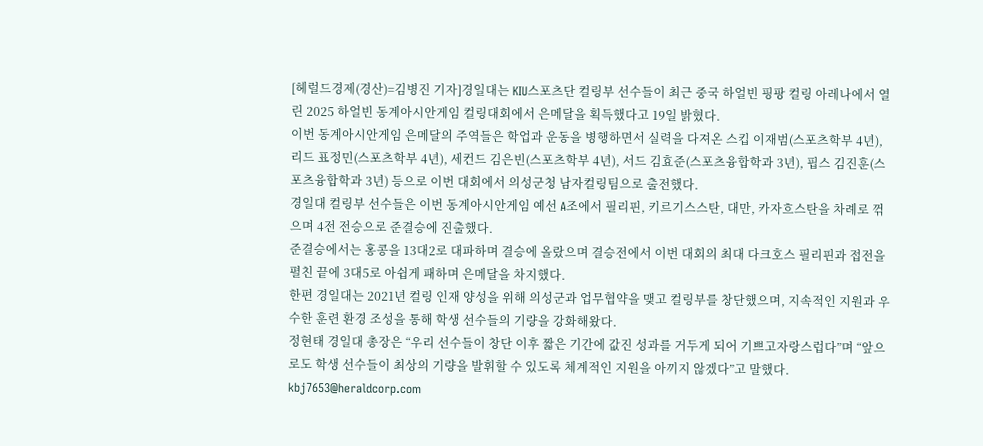[헤럴드경제(경산)=김병진 기자]경일대는 KIU스포츠단 컬링부 선수들이 최근 중국 하얼빈 핑팡 컬링 아레나에서 열린 2025 하얼빈 동계아시안게임 컬링대회에서 은메달을 획득했다고 19일 밝혔다.
이번 동계아시안게임 은메달의 주역들은 학업과 운동을 병행하면서 실력을 다져온 스킵 이재범(스포츠학부 4년), 리드 표정민(스포츠학부 4년), 세컨드 김은빈(스포츠학부 4년), 서드 김효준(스포츠융합학과 3년), 핍스 김진훈(스포츠융합학과 3년) 등으로 이번 대회에서 의성군청 남자컬링팀으로 출전했다.
경일대 컬링부 선수들은 이번 동계아시안게임 예선 A조에서 필리핀, 키르기스스탄, 대만, 카자흐스탄을 차례로 꺾으며 4전 전승으로 준결승에 진출했다.
준결승에서는 홍콩을 13대2로 대파하며 결승에 올랐으며 결승전에서 이번 대회의 최대 다크호스 필리핀과 접전을 펼친 끝에 3대5로 아쉽게 패하며 은메달을 차지했다.
한편 경일대는 2021년 컬링 인재 양성을 위해 의성군과 업무협약을 맺고 컬링부를 창단했으며, 지속적인 지원과 우수한 훈련 환경 조성을 통해 학생 선수들의 기량을 강화해왔다.
정현태 경일대 총장은 “우리 선수들이 창단 이후 짧은 기간에 값진 성과를 거두게 되어 기쁘고자랑스럽다”며 “앞으로도 학생 선수들이 최상의 기량을 발휘할 수 있도록 체계적인 지원을 아끼지 않겠다”고 말했다.
kbj7653@heraldcorp.com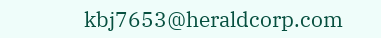kbj7653@heraldcorp.com